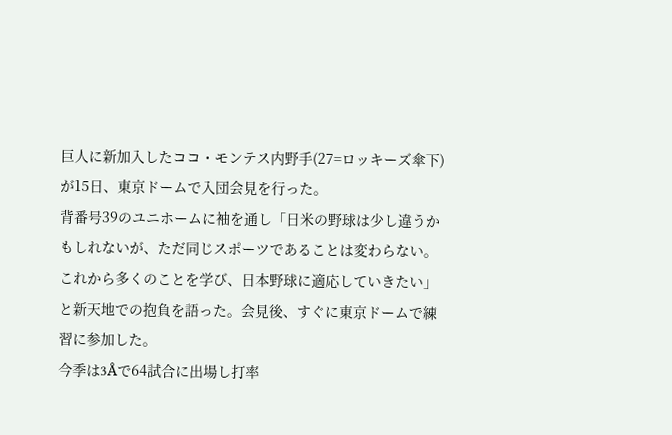巨人に新加入したココ・モンテス内野手(27=ロッキーズ傘下)が15日、東京ドームで入団会見を行った。
背番号39のユニホームに袖を通し「日米の野球は少し違うかもしれないが、ただ同じスポーツであることは変わらない。これから多くのことを学び、日本野球に適応していきたい」と新天地での抱負を語った。会見後、すぐに東京ドームで練習に参加した。
今季は3Åで64試合に出場し打率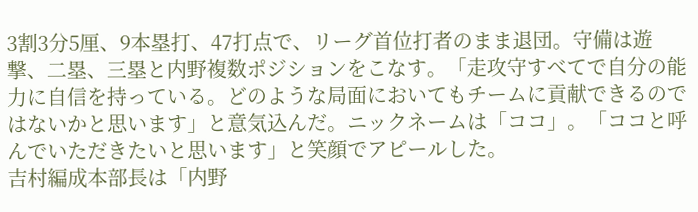3割3分5厘、9本塁打、47打点で、リーグ首位打者のまま退団。守備は遊撃、二塁、三塁と内野複数ポジションをこなす。「走攻守すべてで自分の能力に自信を持っている。どのような局面においてもチームに貢献できるのではないかと思います」と意気込んだ。ニックネームは「ココ」。「ココと呼んでいただきたいと思います」と笑顔でアピールした。
吉村編成本部長は「内野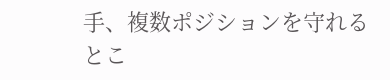手、複数ポジションを守れるとこ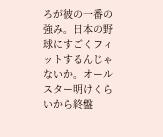ろが彼の一番の強み。日本の野球にすごくフィットするんじゃないか。オールスター明けくらいから終盤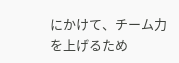にかけて、チーム力を上げるため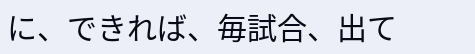に、できれば、毎試合、出て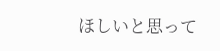ほしいと思って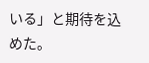いる」と期待を込めた。